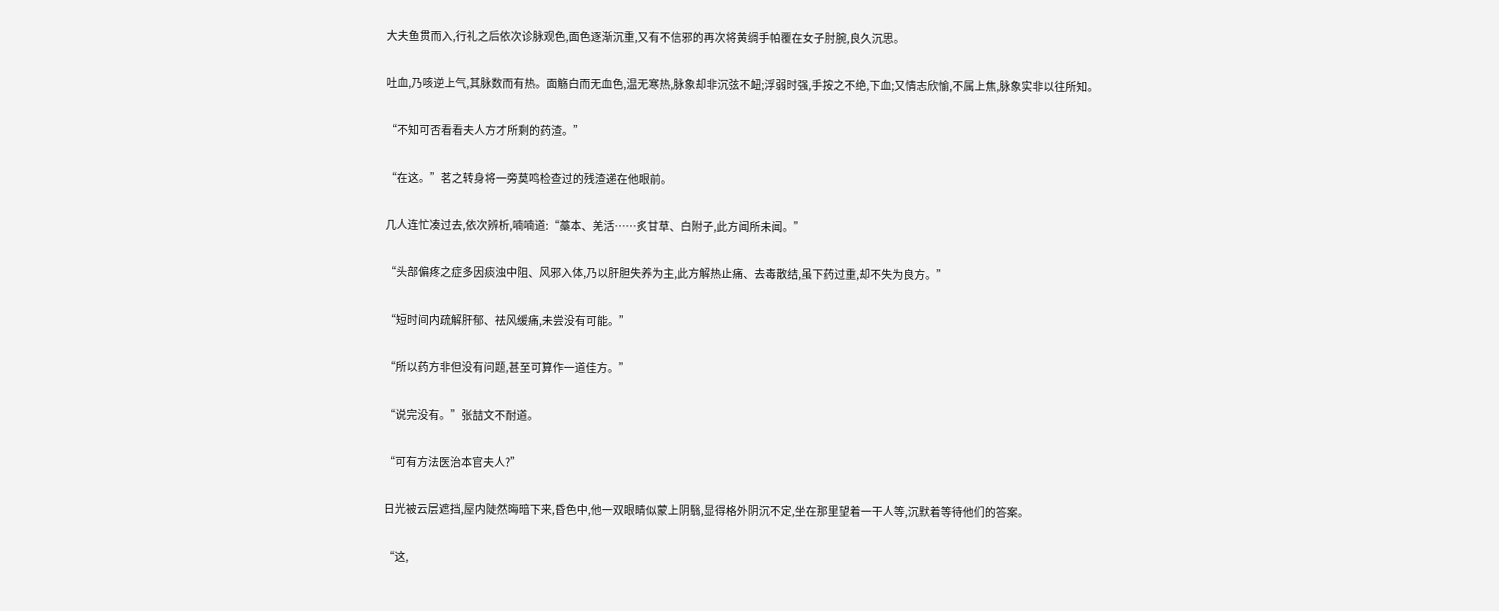大夫鱼贯而入,行礼之后依次诊脉观色,面色逐渐沉重,又有不信邪的再次将黄绸手帕覆在女子肘腕,良久沉思。

吐血,乃咳逆上气,其脉数而有热。面觞白而无血色,温无寒热,脉象却非沉弦不衄;浮弱时强,手按之不绝,下血;又情志欣愉,不属上焦,脉象实非以往所知。

“不知可否看看夫人方才所剩的药渣。”

“在这。”茗之转身将一旁莫鸣检查过的残渣递在他眼前。

几人连忙凑过去,依次辨析,喃喃道:“藁本、羌活……炙甘草、白附子,此方闻所未闻。”

“头部偏疼之症多因痰浊中阻、风邪入体,乃以肝胆失养为主,此方解热止痛、去毒散结,虽下药过重,却不失为良方。”

“短时间内疏解肝郁、祛风缓痛,未尝没有可能。”

“所以药方非但没有问题,甚至可算作一道佳方。”

“说完没有。”张喆文不耐道。

“可有方法医治本官夫人?”

日光被云层遮挡,屋内陡然晦暗下来,昏色中,他一双眼睛似蒙上阴翳,显得格外阴沉不定,坐在那里望着一干人等,沉默着等待他们的答案。

“这,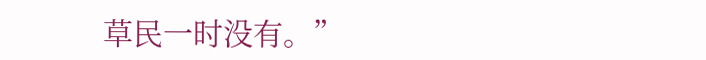草民一时没有。”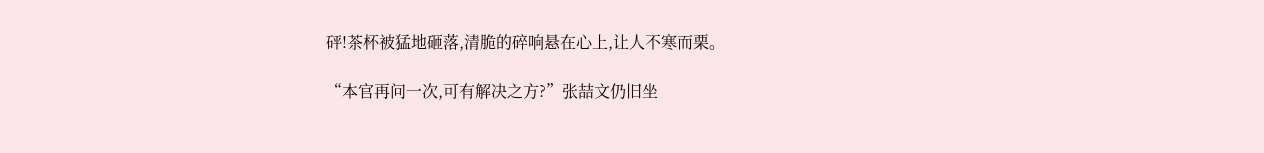砰!茶杯被猛地砸落,清脆的碎响悬在心上,让人不寒而栗。

“本官再问一次,可有解决之方?”张喆文仍旧坐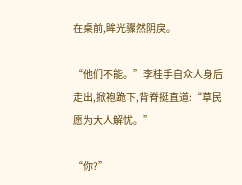在桌前,眸光骤然阴戾。

“他们不能。”李桂手自众人身后走出,掀袍跪下,背脊挺直道:“草民愿为大人解忧。”

“你?”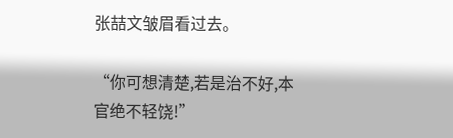张喆文皱眉看过去。

“你可想清楚,若是治不好,本官绝不轻饶!”